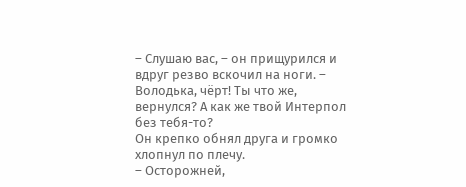– Слушаю вас, – он прищурился и вдруг резво вскочил на ноги. – Володька, чёрт! Ты что же, вернулся? А как же твой Интерпол без тебя-то?
Он крепко обнял друга и громко хлопнул по плечу.
– Осторожней,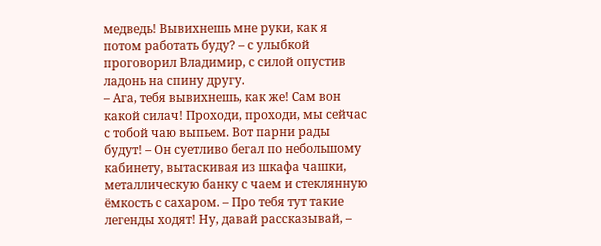медведь! Вывихнешь мне руки, как я потом работать буду? – с улыбкой проговорил Владимир, с силой опустив ладонь на спину другу.
– Ага, тебя вывихнешь, как же! Сам вон какой силач! Проходи, проходи, мы сейчас с тобой чаю выпьем. Вот парни рады будут! – Он суетливо бегал по небольшому кабинету, вытаскивая из шкафа чашки, металлическую банку с чаем и стеклянную ёмкость с сахаром. – Про тебя тут такие легенды ходят! Ну, давай рассказывай, –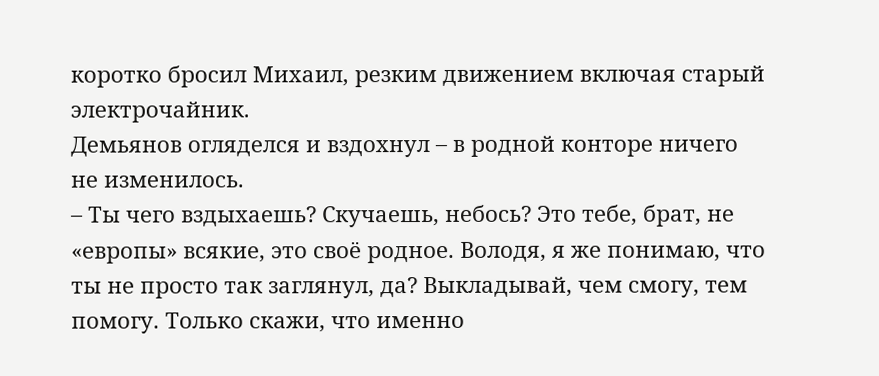коротко бросил Михаил, резким движением включая старый электрочайник.
Демьянов огляделся и вздохнул – в родной конторе ничего не изменилось.
– Ты чего вздыхаешь? Скучаешь, небось? Это тебе, брат, не «европы» всякие, это своё родное. Володя, я же понимаю, что ты не просто так заглянул, да? Выкладывай, чем смогу, тем помогу. Только скажи, что именно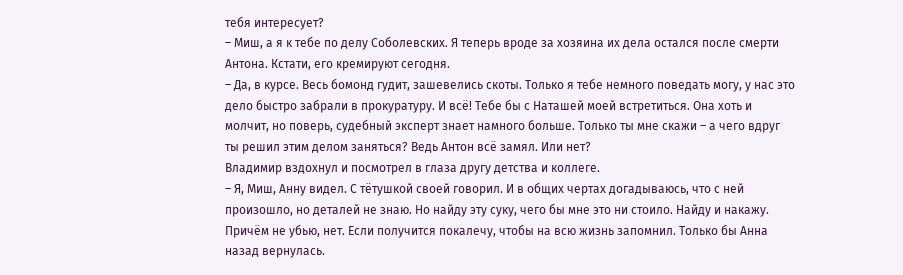тебя интересует?
– Миш, а я к тебе по делу Соболевских. Я теперь вроде за хозяина их дела остался после смерти Антона. Кстати, его кремируют сегодня.
– Да, в курсе. Весь бомонд гудит, зашевелись скоты. Только я тебе немного поведать могу, у нас это дело быстро забрали в прокуратуру. И всё! Тебе бы с Наташей моей встретиться. Она хоть и молчит, но поверь, судебный эксперт знает намного больше. Только ты мне скажи – а чего вдруг ты решил этим делом заняться? Ведь Антон всё замял. Или нет?
Владимир вздохнул и посмотрел в глаза другу детства и коллеге.
– Я, Миш, Анну видел. С тётушкой своей говорил. И в общих чертах догадываюсь, что с ней произошло, но деталей не знаю. Но найду эту суку, чего бы мне это ни стоило. Найду и накажу. Причём не убью, нет. Если получится покалечу, чтобы на всю жизнь запомнил. Только бы Анна назад вернулась.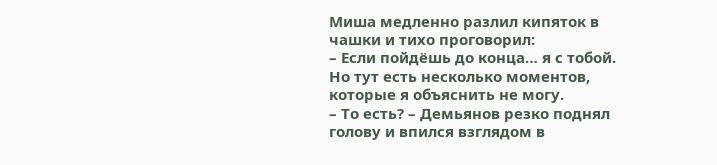Миша медленно разлил кипяток в чашки и тихо проговорил:
– Если пойдёшь до конца… я с тобой. Но тут есть несколько моментов, которые я объяснить не могу.
– То есть? – Демьянов резко поднял голову и впился взглядом в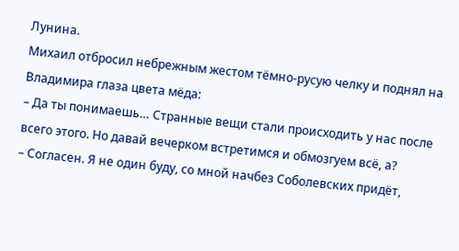Лунина.
Михаил отбросил небрежным жестом тёмно-русую челку и поднял на Владимира глаза цвета мёда:
– Да ты понимаешь… Странные вещи стали происходить у нас после всего этого. Но давай вечерком встретимся и обмозгуем всё, а?
– Согласен. Я не один буду, со мной начбез Соболевских придёт,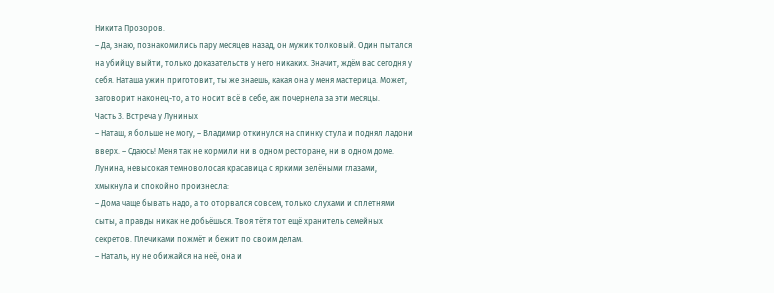Никита Прозоров.
– Да, знаю, познакомились пару месяцев назад, он мужик толковый. Один пытался на убийцу выйти, только доказательств у него никаких. Значит, ждём вас сегодня у себя. Наташа ужин приготовит, ты же знаешь, какая она у меня мастерица. Может, заговорит наконец-то, а то носит всё в себе, аж почернела за эти месяцы.
Часть 3. Встреча у Луниных
– Наташ, я больше не могу, – Владимир откинулся на спинку стула и поднял ладони вверх. – Сдаюсь! Меня так не кормили ни в одном ресторане, ни в одном доме.
Лунина, невысокая темноволосая красавица с яркими зелёными глазами, хмыкнула и спокойно произнесла:
– Дома чаще бывать надо, а то оторвался совсем, только слухами и сплетнями сыты, а правды никак не добьёшься. Твоя тётя тот ещё хранитель семейных секретов. Плечиками пожмёт и бежит по своим делам.
– Наталь, ну не обижайся на неё, она и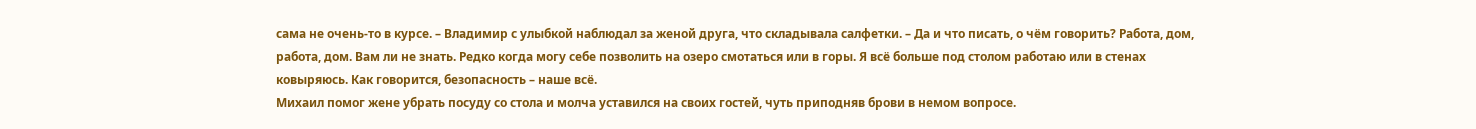сама не очень-то в курсе. – Владимир с улыбкой наблюдал за женой друга, что складывала салфетки. – Да и что писать, о чём говорить? Работа, дом, работа, дом. Вам ли не знать. Редко когда могу себе позволить на озеро смотаться или в горы. Я всё больше под столом работаю или в стенах ковыряюсь. Как говорится, безопасность – наше всё.
Михаил помог жене убрать посуду со стола и молча уставился на своих гостей, чуть приподняв брови в немом вопросе.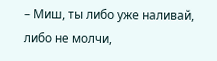– Миш, ты либо уже наливай, либо не молчи,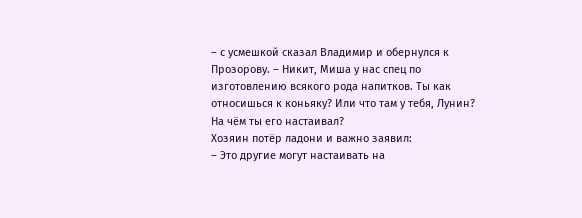– с усмешкой сказал Владимир и обернулся к Прозорову. – Никит, Миша у нас спец по изготовлению всякого рода напитков. Ты как относишься к коньяку? Или что там у тебя, Лунин? На чём ты его настаивал?
Хозяин потёр ладони и важно заявил:
– Это другие могут настаивать на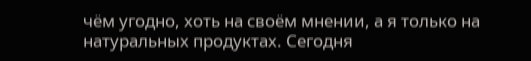чём угодно, хоть на своём мнении, а я только на натуральных продуктах. Сегодня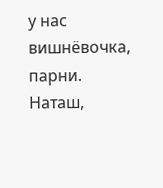у нас вишнёвочка, парни. Наташ,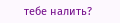тебе налить?